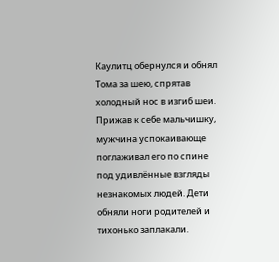Каулитц обернулся и обнял Тома за шею, спрятав холодный нос в изгиб шеи. Прижав к себе мальчишку, мужчина успокаивающе поглаживал его по спине под удивлённые взгляды незнакомых людей. Дети обняли ноги родителей и тихонько заплакали.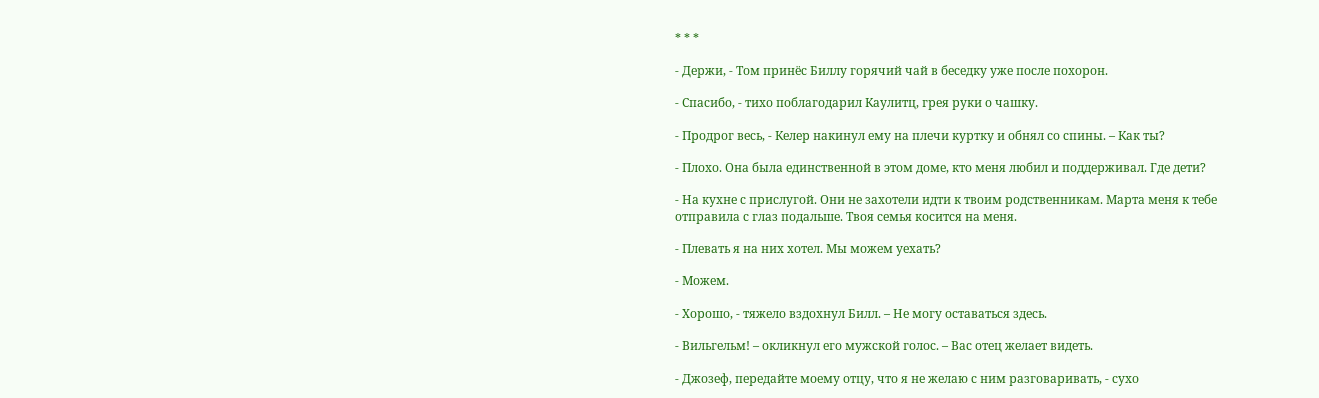* * *

- Держи, - Том принёс Биллу горячий чай в беседку уже после похорон.

- Спасибо, - тихо поблагодарил Каулитц, грея руки о чашку.

- Продрог весь, - Келер накинул ему на плечи куртку и обнял со спины. – Как ты?

- Плохо. Она была единственной в этом доме, кто меня любил и поддерживал. Где дети?

- На кухне с прислугой. Они не захотели идти к твоим родственникам. Марта меня к тебе отправила с глаз подальше. Твоя семья косится на меня.

- Плевать я на них хотел. Мы можем уехать?

- Можем.

- Хорошо, - тяжело вздохнул Билл. – Не могу оставаться здесь.

- Вильгельм! – окликнул его мужской голос. – Вас отец желает видеть.

- Джозеф, передайте моему отцу, что я не желаю с ним разговаривать, - сухо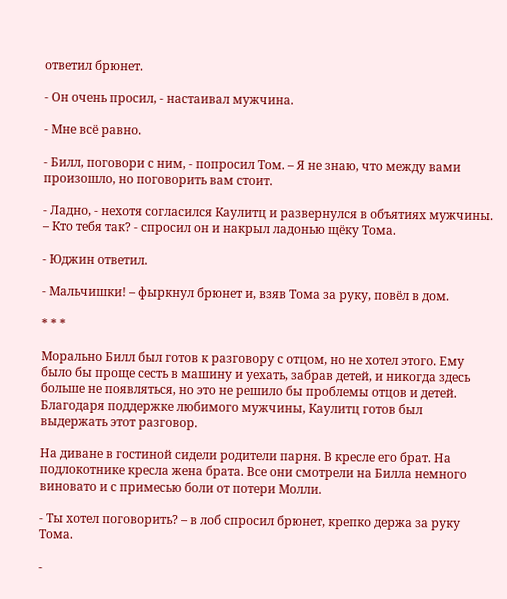ответил брюнет.

- Он очень просил, - настаивал мужчина.

- Мне всё равно.

- Билл, поговори с ним, - попросил Том. – Я не знаю, что между вами произошло, но поговорить вам стоит.

- Ладно, - нехотя согласился Каулитц и развернулся в объятиях мужчины. – Кто тебя так? - спросил он и накрыл ладонью щёку Тома.

- Юджин ответил.

- Мальчишки! – фыркнул брюнет и, взяв Тома за руку, повёл в дом.

* * *

Морально Билл был готов к разговору с отцом, но не хотел этого. Ему было бы проще сесть в машину и уехать, забрав детей, и никогда здесь больше не появляться, но это не решило бы проблемы отцов и детей. Благодаря поддержке любимого мужчины, Каулитц готов был выдержать этот разговор.

На диване в гостиной сидели родители парня. В кресле его брат. На подлокотнике кресла жена брата. Все они смотрели на Билла немного виновато и с примесью боли от потери Молли.

- Ты хотел поговорить? – в лоб спросил брюнет, крепко держа за руку Тома.

-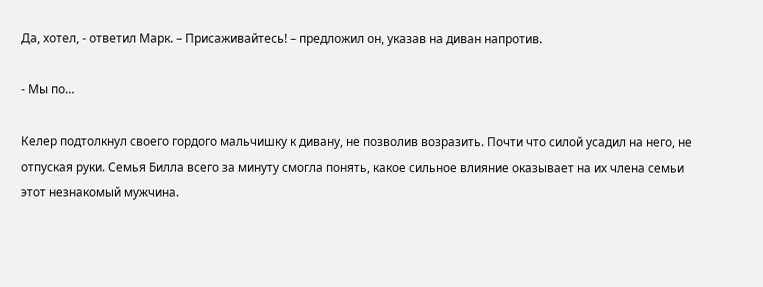Да, хотел, - ответил Марк. – Присаживайтесь! – предложил он, указав на диван напротив.

- Мы по…

Келер подтолкнул своего гордого мальчишку к дивану, не позволив возразить. Почти что силой усадил на него, не отпуская руки. Семья Билла всего за минуту смогла понять, какое сильное влияние оказывает на их члена семьи этот незнакомый мужчина.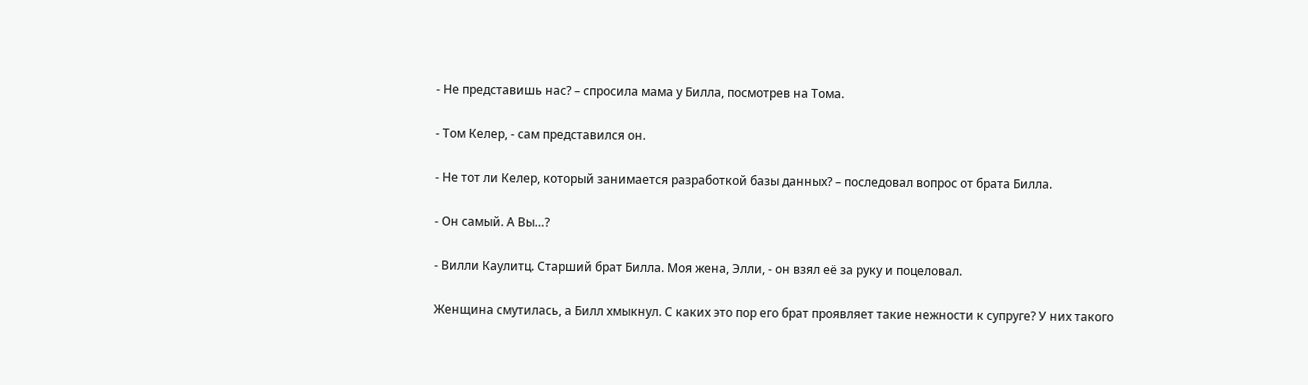- Не представишь нас? – спросила мама у Билла, посмотрев на Тома.

- Том Келер, - сам представился он.

- Не тот ли Келер, который занимается разработкой базы данных? – последовал вопрос от брата Билла.

- Он самый. А Вы…?

- Вилли Каулитц. Старший брат Билла. Моя жена, Элли, - он взял её за руку и поцеловал.

Женщина смутилась, а Билл хмыкнул. С каких это пор его брат проявляет такие нежности к супруге? У них такого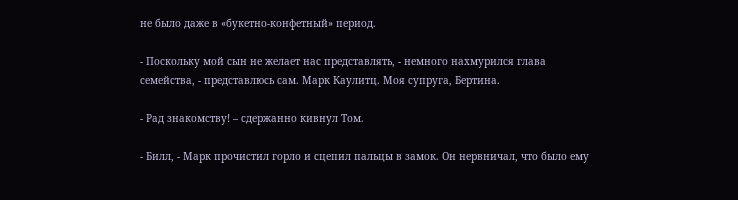не было даже в «букетно-конфетный» период.

- Поскольку мой сын не желает нас представлять, - немного нахмурился глава семейства, - представлюсь сам. Марк Каулитц. Моя супруга, Бертина.

- Рад знакомству! – сдержанно кивнул Том.

- Билл, - Марк прочистил горло и сцепил пальцы в замок. Он нервничал, что было ему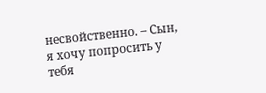несвойственно. – Сын, я хочу попросить у тебя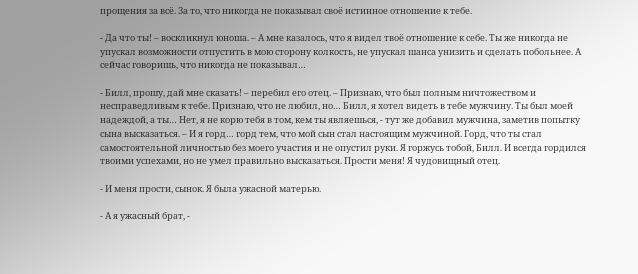прощения за всё. За то, что никогда не показывал своё истинное отношение к тебе.

- Да что ты! – воскликнул юноша. – А мне казалось, что я видел твоё отношение к себе. Ты же никогда не упускал возможности отпустить в мою сторону колкость, не упускал шанса унизить и сделать побольнее. А сейчас говоришь, что никогда не показывал…

- Билл, прошу, дай мне сказать! – перебил его отец. – Признаю, что был полным ничтожеством и несправедливым к тебе. Признаю, что не любил, но… Билл, я хотел видеть в тебе мужчину. Ты был моей надеждой, а ты… Нет, я не корю тебя в том, кем ты являешься, - тут же добавил мужчина, заметив попытку сына высказаться. – И я горд… горд тем, что мой сын стал настоящим мужчиной. Горд, что ты стал самостоятельной личностью без моего участия и не опустил руки. Я горжусь тобой, Билл. И всегда гордился твоими успехами, но не умел правильно высказаться. Прости меня! Я чудовищный отец.

- И меня прости, сынок. Я была ужасной матерью.

- А я ужасный брат, -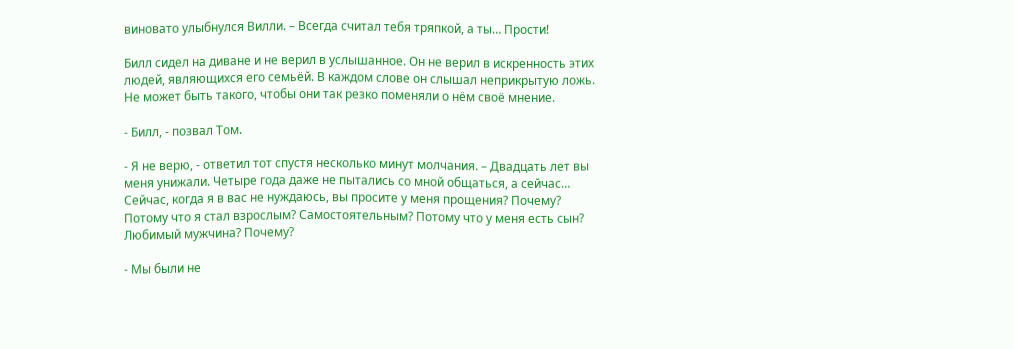виновато улыбнулся Вилли. – Всегда считал тебя тряпкой, а ты… Прости!

Билл сидел на диване и не верил в услышанное. Он не верил в искренность этих людей, являющихся его семьёй. В каждом слове он слышал неприкрытую ложь. Не может быть такого, чтобы они так резко поменяли о нём своё мнение.

- Билл, - позвал Том.

- Я не верю, - ответил тот спустя несколько минут молчания. – Двадцать лет вы меня унижали. Четыре года даже не пытались со мной общаться, а сейчас… Сейчас, когда я в вас не нуждаюсь, вы просите у меня прощения? Почему? Потому что я стал взрослым? Самостоятельным? Потому что у меня есть сын? Любимый мужчина? Почему?

- Мы были не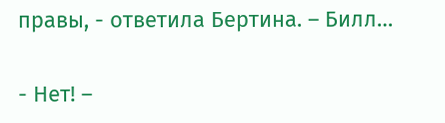правы, - ответила Бертина. – Билл…

- Нет! –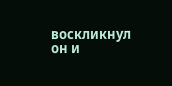воскликнул он и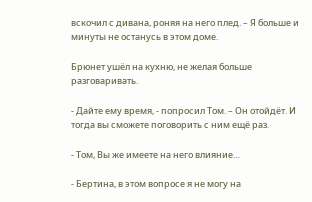вскочил с дивана, роняя на него плед. – Я больше и минуты не останусь в этом доме.

Брюнет ушёл на кухню, не желая больше разговаривать.

- Дайте ему время, - попросил Том. – Он отойдёт. И тогда вы сможете поговорить с ним ещё раз.

- Том, Вы же имеете на него влияние…

- Бертина, в этом вопросе я не могу на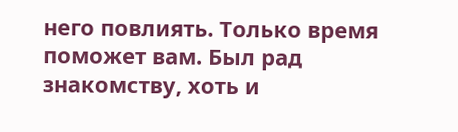него повлиять. Только время поможет вам. Был рад знакомству, хоть и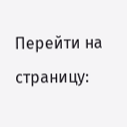Перейти на страницу: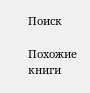Поиск

Похожие книги